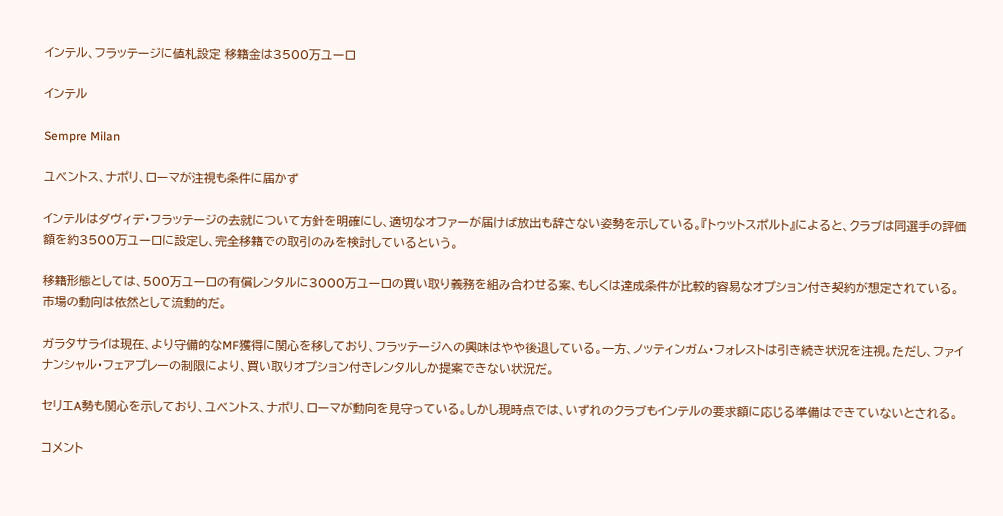インテル、フラッテージに値札設定 移籍金は3500万ユーロ

インテル

Sempre Milan

ユベントス、ナポリ、ローマが注視も条件に届かず

インテルはダヴィデ・フラッテージの去就について方針を明確にし、適切なオファーが届けば放出も辞さない姿勢を示している。『トゥットスポルト』によると、クラブは同選手の評価額を約3500万ユーロに設定し、完全移籍での取引のみを検討しているという。

移籍形態としては、500万ユーロの有償レンタルに3000万ユーロの買い取り義務を組み合わせる案、もしくは達成条件が比較的容易なオプション付き契約が想定されている。市場の動向は依然として流動的だ。

ガラタサライは現在、より守備的なMF獲得に関心を移しており、フラッテージへの興味はやや後退している。一方、ノッティンガム・フォレストは引き続き状況を注視。ただし、ファイナンシャル・フェアプレーの制限により、買い取りオプション付きレンタルしか提案できない状況だ。

セリエA勢も関心を示しており、ユベントス、ナポリ、ローマが動向を見守っている。しかし現時点では、いずれのクラブもインテルの要求額に応じる準備はできていないとされる。

コメント